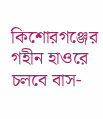কিশোরগঞ্জের গহীন হাওরে চলবে বাস-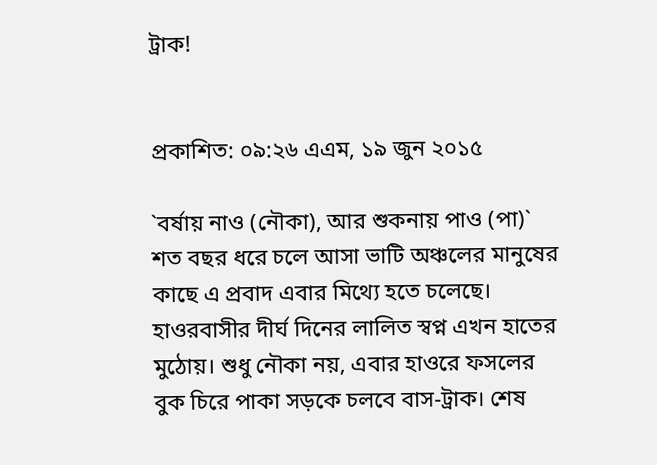ট্রাক!


প্রকাশিত: ০৯:২৬ এএম, ১৯ জুন ২০১৫

`বর্ষায় নাও (নৌকা), আর শুকনায় পাও (পা)` শত বছর ধরে চলে আসা ভাটি অঞ্চলের মানুষের কাছে এ প্রবাদ এবার মিথ্যে হতে চলেছে। হাওরবাসীর দীর্ঘ দিনের লালিত স্বপ্ন এখন হাতের মুঠোয়। শুধু নৌকা নয়, এবার হাওরে ফসলের  বুক চিরে পাকা সড়কে চলবে বাস-ট্রাক। শেষ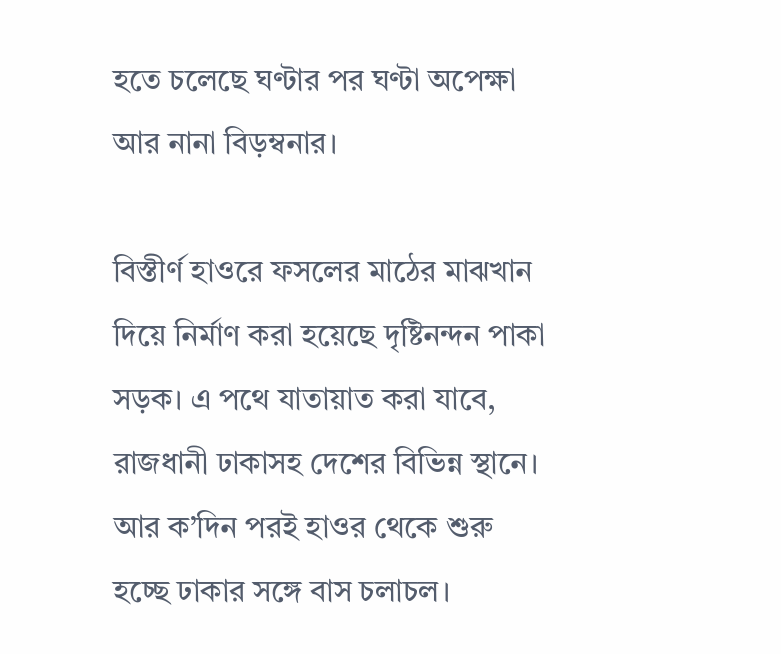হতে চলেছে ঘণ্টার পর ঘণ্টা অপেক্ষা আর নানা বিড়ম্বনার।

বিস্তীর্ণ হাওরে ফসলের মাঠের মাঝখান দিয়ে নির্মাণ করা হয়েছে দৃষ্টিনন্দন পাকা সড়ক। এ পথে যাতায়াত করা যাবে, রাজধানী ঢাকাসহ দেশের বিভিন্ন স্থানে। আর ক’দিন পরই হাওর থেকে শুরু হচ্ছে ঢাকার সঙ্গে বাস চলাচল।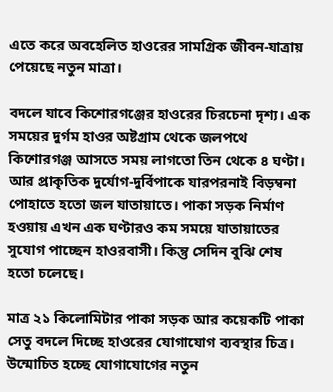এতে করে অবহেলিত হাওরের সামগ্রিক জীবন-যাত্রায় পেয়েছে নতুন মাত্রা।

বদলে যাবে কিশোরগঞ্জের হাওরের চিরচেনা দৃশ্য। এক সময়ের দুর্গম হাওর অষ্টগ্রাম থেকে জলপথে কিশোরগঞ্জ আসতে সময় লাগতো তিন থেকে ৪ ঘণ্টা। আর প্রাকৃতিক দুর্যোগ-দুর্বিপাকে যারপরনাই বিড়ম্বনা পোহাতে হতো জল যাতায়াতে। পাকা সড়ক নির্মাণ হওয়ায় এখন এক ঘণ্টারও কম সময়ে যাতায়াতের সুযোগ পাচ্ছেন হাওরবাসী। কিন্তু সেদিন বুঝি শেষ হতো চলেছে।

মাত্র ২১ কিলোমিটার পাকা সড়ক আর কয়েকটি পাকা সেতু বদলে দিচ্ছে হাওরের যোগাযোগ ব্যবস্থার চিত্র। উন্মোচিত হচ্ছে যোগাযোগের নতুন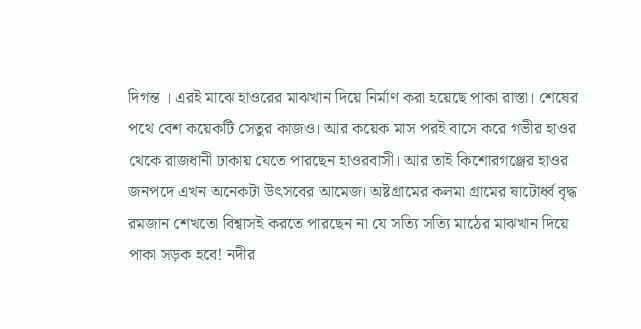দিগন্ত । এরই মাঝে হাওরের মাঝখান দিয়ে নির্মাণ করা হয়েছে পাকা রাস্তা। শেষের পথে বেশ কয়েকটি সেতুর কাজও। আর কয়েক মাস পরই বাসে করে গভীর হাওর থেকে রাজধানী ঢাকায় যেতে পারছেন হাওরবাসী। আর তাই কিশোরগঞ্জের হাওর জনপদে এখন অনেকটা উৎসবের আমেজ। অষ্টগ্রামের কলমা গ্রামের ষাটোর্ধ্ব বৃদ্ধ রমজান শেখতো বিশ্বাসই করতে পারছেন না যে সত্যি সত্যি মাঠের মাঝখান দিয়ে পাকা সড়ক হবে! নদীর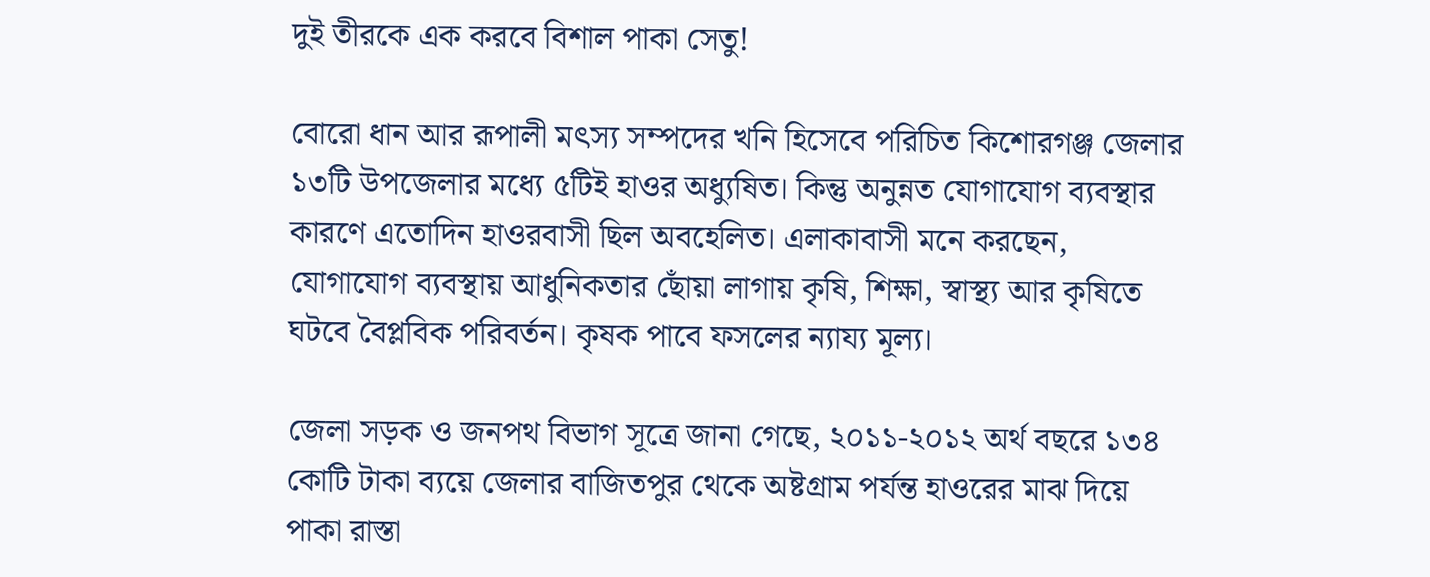দুই তীরকে এক করবে বিশাল পাকা সেতু!

বোরো ধান আর রূপালী মৎস্য সম্পদের খনি হিসেবে পরিচিত কিশোরগঞ্জ জেলার ১৩টি উপজেলার মধ্যে ৫টিই হাওর অধ্যুষিত। কিন্তু অনুন্নত যোগাযোগ ব্যবস্থার কারণে এতোদিন হাওরবাসী ছিল অবহেলিত। এলাকাবাসী মনে করছেন, যোগাযোগ ব্যবস্থায় আধুনিকতার ছোঁয়া লাগায় কৃষি, শিক্ষা, স্বাস্থ্য আর কৃষিতে ঘটবে বৈপ্লবিক পরিবর্তন। কৃষক পাবে ফসলের ন্যায্য মূল্য।

জেলা সড়ক ও জনপথ বিভাগ সূত্রে জানা গেছে, ২০১১-২০১২ অর্থ বছরে ১৩৪ কোটি টাকা ব্যয়ে জেলার বাজিতপুর থেকে অষ্টগ্রাম পর্যন্ত হাওরের মাঝ দিয়ে পাকা রাস্তা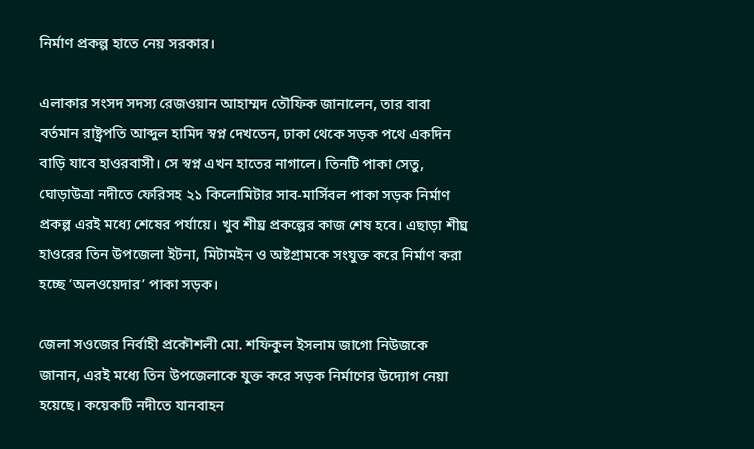নির্মাণ প্রকল্প হাতে নেয় সরকার।

এলাকার সংসদ সদস্য রেজওয়ান আহাম্মদ তৌফিক জানালেন, তার বাবা বর্তমান রাষ্ট্রপতি আব্দুল হামিদ স্বপ্ন দেখতেন, ঢাকা থেকে সড়ক পথে একদিন বাড়ি যাবে হাওরবাসী। সে স্বপ্ন এখন হাতের নাগালে। তিনটি পাকা সেতু, ঘোড়াউত্রা নদীতে ফেরিসহ ২১ কিলোমিটার সাব-মার্সিবল পাকা সড়ক নির্মাণ প্রকল্প এরই মধ্যে শেষের পর্যায়ে। খুব শীঘ্র প্রকল্পের কাজ শেষ হবে। এছাড়া শীঘ্র হাওরের তিন উপজেলা ইটনা, মিটামইন ও অষ্টগ্রামকে সংযুক্ত করে নির্মাণ করা হচ্ছে ‘অলওয়েদার’ পাকা সড়ক।

জেলা সওজের নির্বাহী প্রকৌশলী মো. শফিকুল ইসলাম জাগো নিউজকে জানান, এরই মধ্যে তিন উপজেলাকে যুক্ত করে সড়ক নির্মাণের উদ্যোগ নেয়া হয়েছে। কয়েকটি নদীতে যানবাহন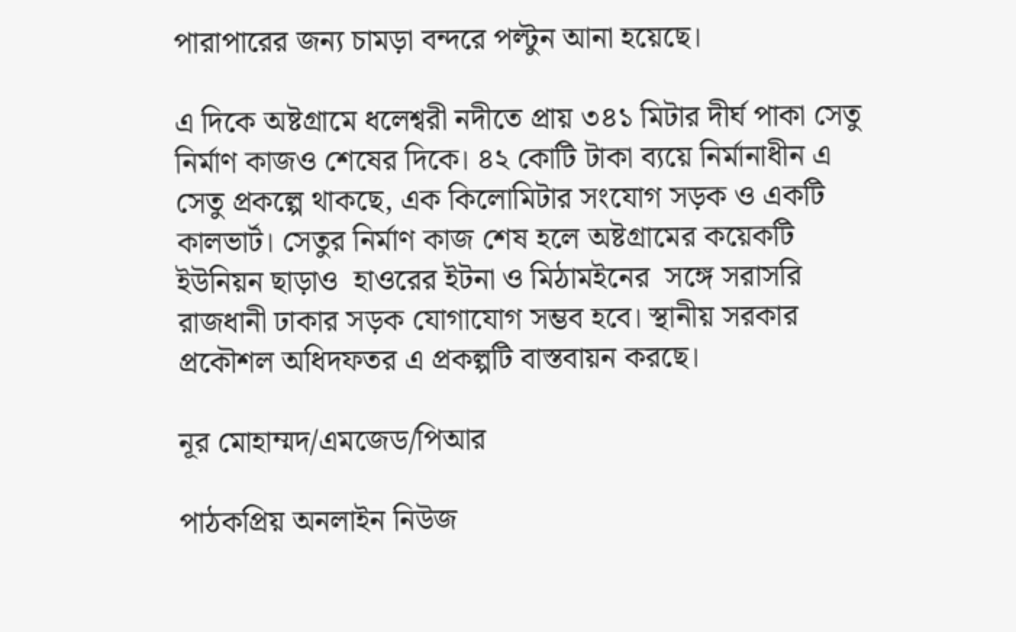পারাপারের জন্য চামড়া বন্দরে পল্টুন আনা হয়েছে।

এ দিকে অষ্টগ্রামে ধলেশ্বরী নদীতে প্রায় ৩৪১ মিটার দীর্ঘ পাকা সেতু নির্মাণ কাজও শেষের দিকে। ৪২ কোটি টাকা ব্যয়ে নির্মানাধীন এ সেতু প্রকল্পে থাকছে, এক কিলোমিটার সংযোগ সড়ক ও একটি কালভার্ট। সেতুর নির্মাণ কাজ শেষ হলে অষ্টগ্রামের কয়েকটি ইউনিয়ন ছাড়াও  হাওরের ইটনা ও মিঠামইনের  সঙ্গে সরাসরি রাজধানী ঢাকার সড়ক যোগাযোগ সম্ভব হবে। স্থানীয় সরকার প্রকৌশল অধিদফতর এ প্রকল্পটি বাস্তবায়ন করছে।

নূর মোহাম্মদ/এমজেড/পিআর

পাঠকপ্রিয় অনলাইন নিউজ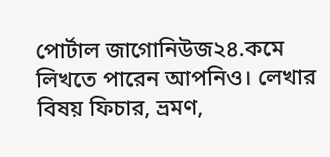পোর্টাল জাগোনিউজ২৪.কমে লিখতে পারেন আপনিও। লেখার বিষয় ফিচার, ভ্রমণ,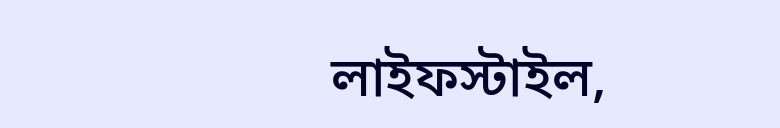লাইফস্টাইল,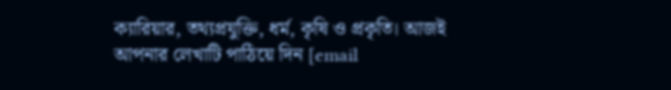ক্যারিয়ার, তথ্যপ্রযুক্তি, ধর্ম, কৃষি ও প্রকৃতি। আজই আপনার লেখাটি পাঠিয়ে দিন [email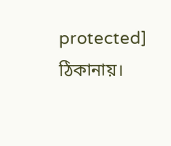protected] ঠিকানায়।